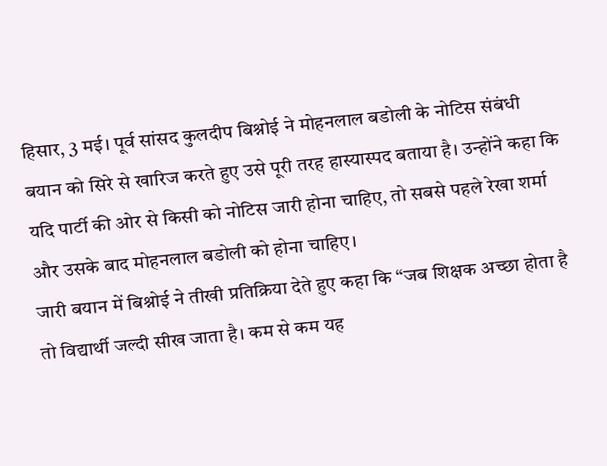हिसार, 3 मई। पूर्व सांसद कुलदीप बिश्नोई ने मोहनलाल बडोली के नोटिस संबंधी बयान को सिरे से खारिज करते हुए उसे पूरी तरह हास्यास्पद बताया है। उन्होंने कहा कि यदि पार्टी की ओर से किसी को नोटिस जारी होना चाहिए, तो सबसे पहले रेखा शर्मा और उसके बाद मोहनलाल बडोली को होना चाहिए।
जारी बयान में बिश्नोई ने तीखी प्रतिक्रिया देते हुए कहा कि “जब शिक्षक अच्छा होता है तो विद्यार्थी जल्दी सीख जाता है। कम से कम यह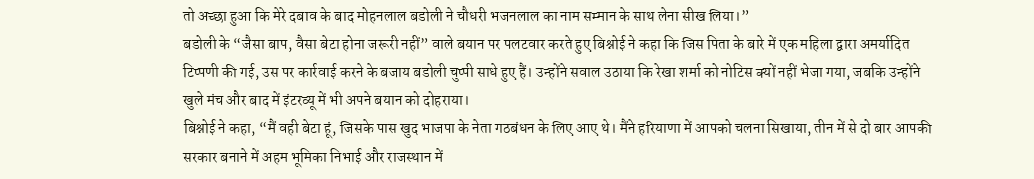तो अच्छा हुआ कि मेरे दबाव के बाद मोहनलाल बडोली ने चौधरी भजनलाल का नाम सम्मान के साथ लेना सीख लिया।”
बडोली के “जैसा बाप, वैसा बेटा होना जरूरी नहीं” वाले बयान पर पलटवार करते हुए बिश्नोई ने कहा कि जिस पिता के बारे में एक महिला द्वारा अमर्यादित टिप्पणी की गई, उस पर कार्रवाई करने के बजाय बडोली चुप्पी साधे हुए हैं। उन्होंने सवाल उठाया कि रेखा शर्मा को नोटिस क्यों नहीं भेजा गया, जबकि उन्होंने खुले मंच और बाद में इंटरव्यू में भी अपने बयान को दोहराया।
बिश्नोई ने कहा, “मैं वही बेटा हूं, जिसके पास खुद भाजपा के नेता गठबंधन के लिए आए थे। मैंने हरियाणा में आपको चलना सिखाया, तीन में से दो बार आपकी सरकार बनाने में अहम भूमिका निभाई और राजस्थान में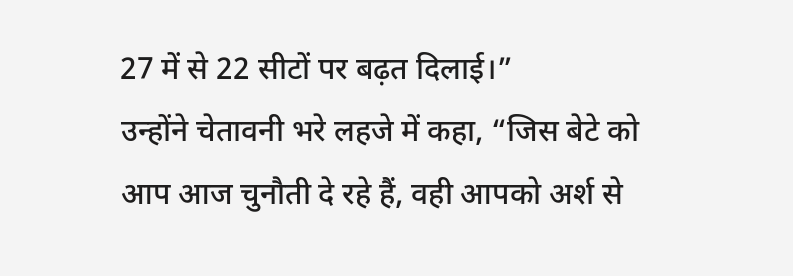27 में से 22 सीटों पर बढ़त दिलाई।”
उन्होंने चेतावनी भरे लहजे में कहा, “जिस बेटे को आप आज चुनौती दे रहे हैं, वही आपको अर्श से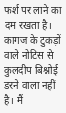फर्श पर लाने का दम रखता है। कागज के टुकड़ों वाले नोटिस से कुलदीप बिश्नोई डरने वाला नहीं है। मैं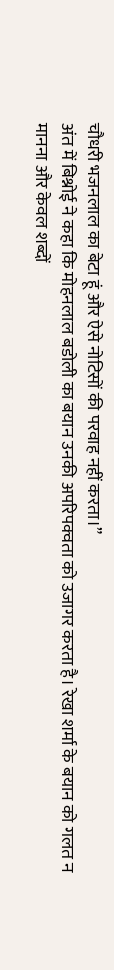चौधरी भजनलाल का बेटा हूं और ऐसे नोटिसों की परवाह नहीं करता।”
अंत में बिश्नोई ने कहा कि मोहनलाल बडोली का बयान उनकी अपरिपक्वता को उजागर करता है। रेखा शर्मा के बयान को गलत न मानना और केवल शब्दों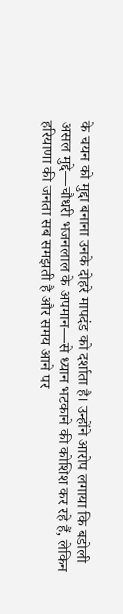के चयन को मुद्दा बनाना उनके दोहरे मापदंड को दर्शाता है। उन्होंने आरोप लगाया कि बडोली असल मुद्दे—चौधरी भजनलाल के अपमान—से ध्यान भटकाने की कोशिश कर रहे हैं, लेकिन हरियाणा की जनता सब समझती है और समय आने पर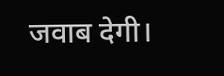जवाब देगी।